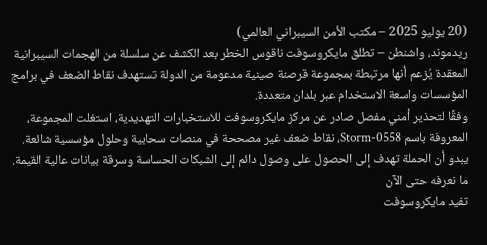(20 يوليو 2025 – مكتب الأمن السيبراني العالمي)
ريدموند، واشنطن – تطلق مايكروسوفت ناقوس الخطر بعد الكشف عن سلسلة من الهجمات السيبرانية المعقدة يُزعم أنها مرتبطة بمجموعة قرصنة صينية مدعومة من الدولة تستهدف نقاط الضعف في برامج المؤسسات واسعة الاستخدام عبر بلدان متعددة.
وفقًا لتحذير أمني مفصل صادر عن مركز مايكروسوفت للاستخبارات التهديدية، استغلت المجموعة، المعروفة باسم Storm-0558، نقاط ضعف غير مصححة في منصات سحابية وحلول مؤسسية شائعة. يبدو أن الحملة تهدف إلى الحصول على وصول دائم إلى الشبكات الحساسة وسرقة بيانات عالية القيمة.
ما نعرفه حتى الآن
تفيد مايكروسوفت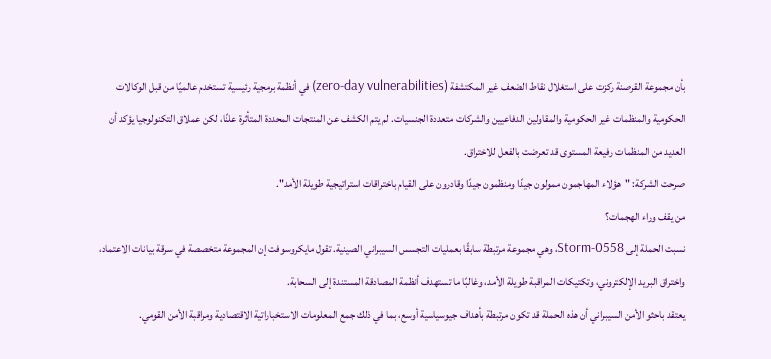بأن مجموعة القرصنة ركزت على استغلال نقاط الضعف غير المكتشفة (zero-day vulnerabilities) في أنظمة برمجية رئيسية تستخدم عالميًا من قبل الوكالات الحكومية والمنظمات غير الحكومية والمقاولين الدفاعيين والشركات متعددة الجنسيات. لم يتم الكشف عن المنتجات المحددة المتأثرة علنًا، لكن عملاق التكنولوجيا يؤكد أن العديد من المنظمات رفيعة المستوى قد تعرضت بالفعل للاختراق.
صرحت الشركة: "هؤلاء المهاجمون ممولون جيدًا ومنظمون جيدًا وقادرون على القيام باختراقات استراتيجية طويلة الأمد".
من يقف وراء الهجمات؟
نسبت الحملة إلى Storm-0558، وهي مجموعة مرتبطة سابقًا بعمليات التجسس السيبراني الصينية. تقول مايكروسوفت إن المجموعة متخصصة في سرقة بيانات الاعتماد، واختراق البريد الإلكتروني، وتكتيكات المراقبة طويلة الأمد، وغالبًا ما تستهدف أنظمة المصادقة المستندة إلى السحابة.
يعتقد باحثو الأمن السيبراني أن هذه الحملة قد تكون مرتبطة بأهداف جيوسياسية أوسع، بما في ذلك جمع المعلومات الاستخباراتية الاقتصادية ومراقبة الأمن القومي.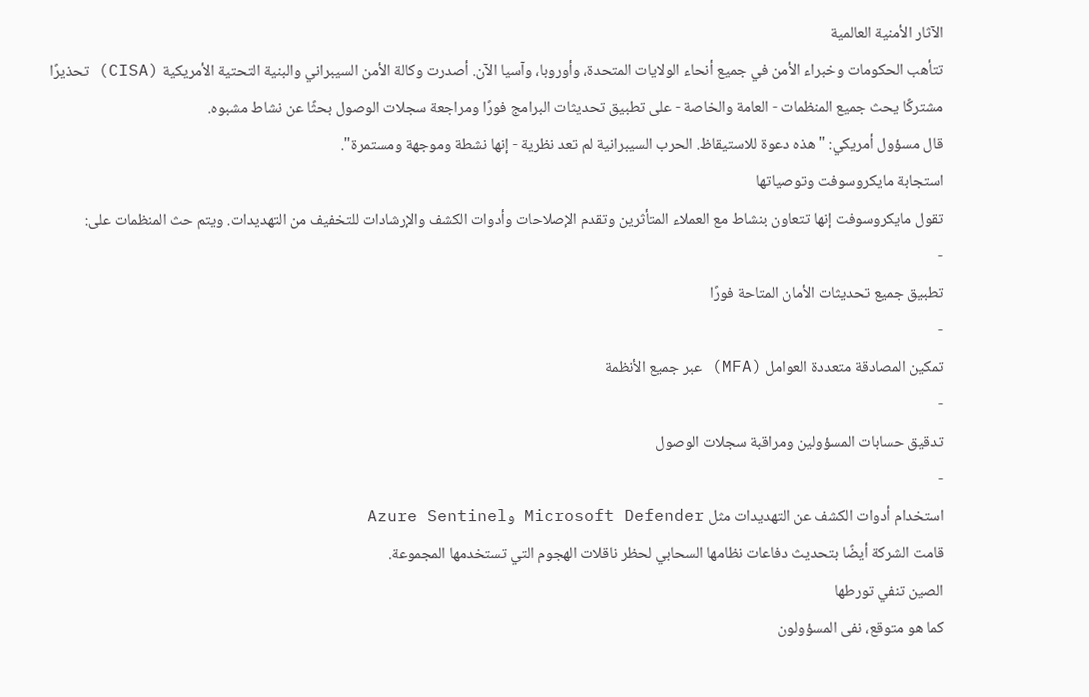الآثار الأمنية العالمية
تتأهب الحكومات وخبراء الأمن في جميع أنحاء الولايات المتحدة، وأوروبا، وآسيا الآن. أصدرت وكالة الأمن السيبراني والبنية التحتية الأمريكية (CISA) تحذيرًا مشتركًا يحث جميع المنظمات - العامة والخاصة - على تطبيق تحديثات البرامج فورًا ومراجعة سجلات الوصول بحثًا عن نشاط مشبوه.
قال مسؤول أمريكي: "هذه دعوة للاستيقاظ. الحرب السيبرانية لم تعد نظرية - إنها نشطة وموجهة ومستمرة".
استجابة مايكروسوفت وتوصياتها
تقول مايكروسوفت إنها تتعاون بنشاط مع العملاء المتأثرين وتقدم الإصلاحات وأدوات الكشف والإرشادات للتخفيف من التهديدات. ويتم حث المنظمات على:
-
تطبيق جميع تحديثات الأمان المتاحة فورًا
-
تمكين المصادقة متعددة العوامل (MFA) عبر جميع الأنظمة
-
تدقيق حسابات المسؤولين ومراقبة سجلات الوصول
-
استخدام أدوات الكشف عن التهديدات مثل Microsoft Defender وAzure Sentinel
قامت الشركة أيضًا بتحديث دفاعات نظامها السحابي لحظر ناقلات الهجوم التي تستخدمها المجموعة.
الصين تنفي تورطها
كما هو متوقع، نفى المسؤولون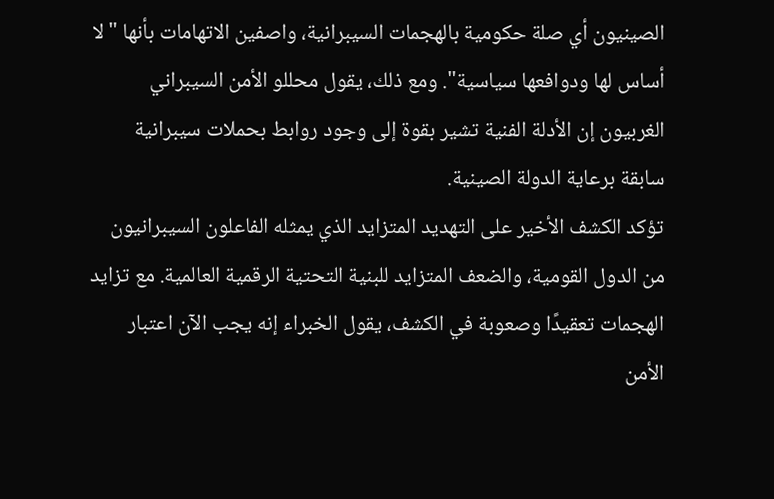الصينيون أي صلة حكومية بالهجمات السيبرانية، واصفين الاتهامات بأنها "لا أساس لها ودوافعها سياسية". ومع ذلك، يقول محللو الأمن السيبراني الغربيون إن الأدلة الفنية تشير بقوة إلى وجود روابط بحملات سيبرانية سابقة برعاية الدولة الصينية.
تؤكد الكشف الأخير على التهديد المتزايد الذي يمثله الفاعلون السيبرانيون من الدول القومية، والضعف المتزايد للبنية التحتية الرقمية العالمية. مع تزايد الهجمات تعقيدًا وصعوبة في الكشف، يقول الخبراء إنه يجب الآن اعتبار الأمن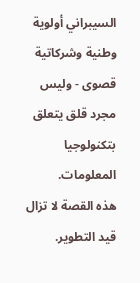السيبراني أولوية وطنية وشركاتية قصوى - وليس مجرد قلق يتعلق بتكنولوجيا المعلومات.
هذه القصة لا تزال قيد التطوير.